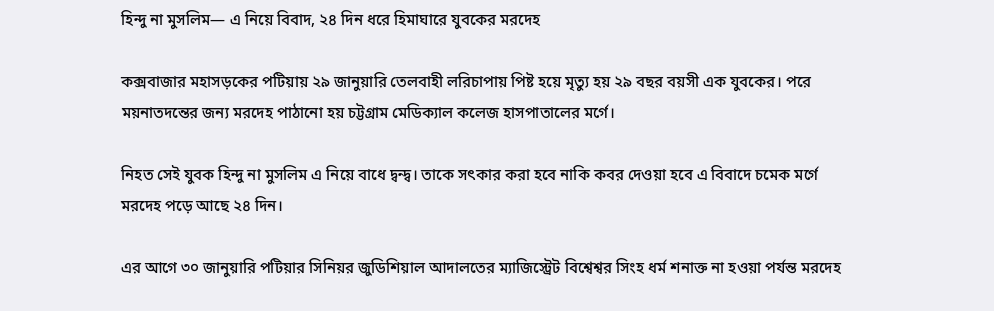হিন্দু না মুসলিম— এ নিয়ে বিবাদ, ২৪ দিন ধরে হিমাঘারে যুবকের মরদেহ

কক্সবাজার মহাসড়কের পটিয়ায় ২৯ জানুয়ারি তেলবাহী লরিচাপায় পিষ্ট হয়ে মৃত্যু হয় ২৯ বছর বয়সী এক যুবকের। পরে ময়নাতদন্তের জন্য মরদেহ পাঠানো হয় চট্টগ্রাম মেডিক্যাল কলেজ হাসপাতালের মর্গে।

নিহত সেই যুবক হিন্দু না মুসলিম এ নিয়ে বাধে দ্বন্দ্ব। তাকে সৎকার করা হবে নাকি কবর দেওয়া হবে এ বিবাদে চমেক মর্গে মরদেহ পড়ে আছে ২৪ দিন।

এর আগে ৩০ জানুয়ারি পটিয়ার সিনিয়র জুডিশিয়াল আদালতের ম্যাজিস্ট্রেট বিশ্বেশ্বর সিংহ ধর্ম শনাক্ত না হওয়া পর্যন্ত মরদেহ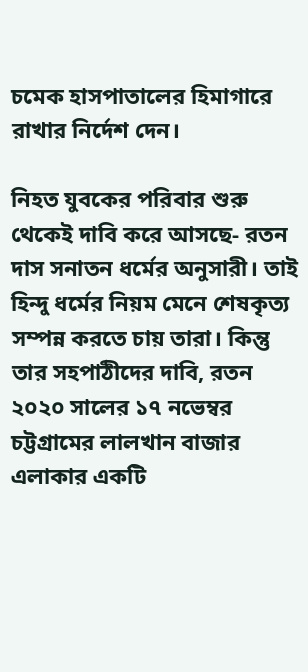চমেক হাসপাতালের হিমাগারে রাখার নির্দেশ দেন।

নিহত যুবকের পরিবার শুরু থেকেই দাবি করে আসছে- রতন দাস সনাতন ধর্মের অনুসারী। তাই হিন্দু ধর্মের নিয়ম মেনে শেষকৃত্য সম্পন্ন করতে চায় তারা। কিন্তু তার সহপাঠীদের দাবি, রতন ২০২০ সালের ১৭ নভেম্বর চট্টগ্রামের লালখান বাজার এলাকার একটি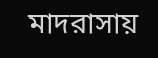মাদরাসায়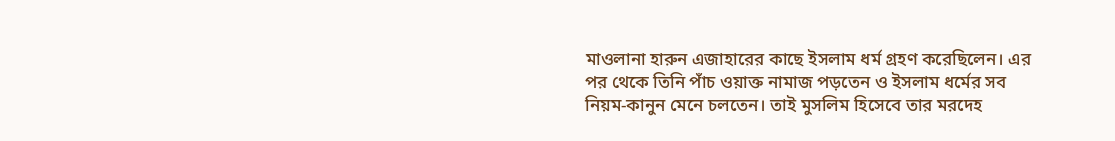মাওলানা হারুন এজাহারের কাছে ইসলাম ধর্ম গ্রহণ করেছিলেন। এর পর থেকে তিনি পাঁচ ওয়াক্ত নামাজ পড়তেন ও ইসলাম ধর্মের সব নিয়ম-কানুন মেনে চলতেন। তাই মুসলিম হিসেবে তার মরদেহ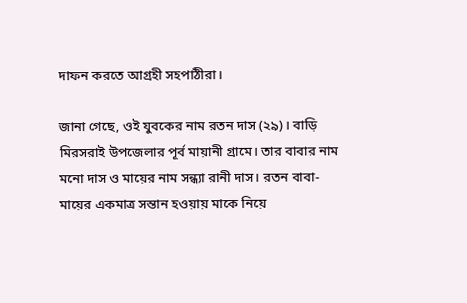দাফন করতে আগ্রহী সহপাঠীরা।

জানা গেছে, ওই যুবকের নাম রতন দাস (২৯)। বাড়ি মিরসরাই উপজেলার পূর্ব মায়ানী গ্রামে। তার বাবার নাম মনো দাস ও মায়ের নাম সন্ধ্যা রানী দাস। রতন বাবা-মায়ের একমাত্র সন্তান হওয়ায় মাকে নিয়ে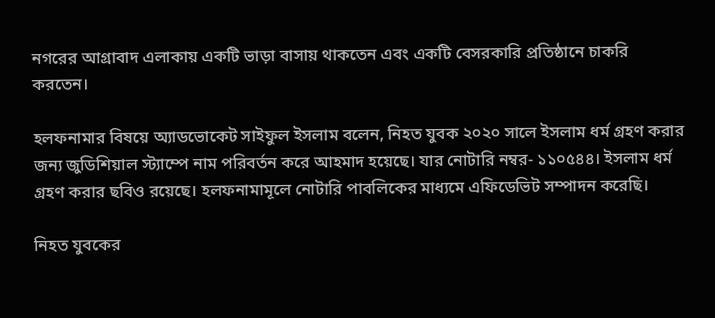নগরের আগ্রাবাদ এলাকায় একটি ভাড়া বাসায় থাকতেন এবং একটি বেসরকারি প্রতিষ্ঠানে চাকরি করতেন।

হলফনামার বিষয়ে অ্যাডভোকেট সাইফুল ইসলাম বলেন, নিহত যুবক ২০২০ সালে ইসলাম ধর্ম গ্রহণ করার জন্য জুডিশিয়াল স্ট্যাম্পে নাম পরিবর্তন করে আহমাদ হয়েছে। যার নোটারি নম্বর- ১১০৫৪৪। ইসলাম ধর্ম গ্রহণ করার ছবিও রয়েছে। হলফনামামূলে নোটারি পাবলিকের মাধ্যমে এফিডেভিট সম্পাদন করেছি।

নিহত যুবকের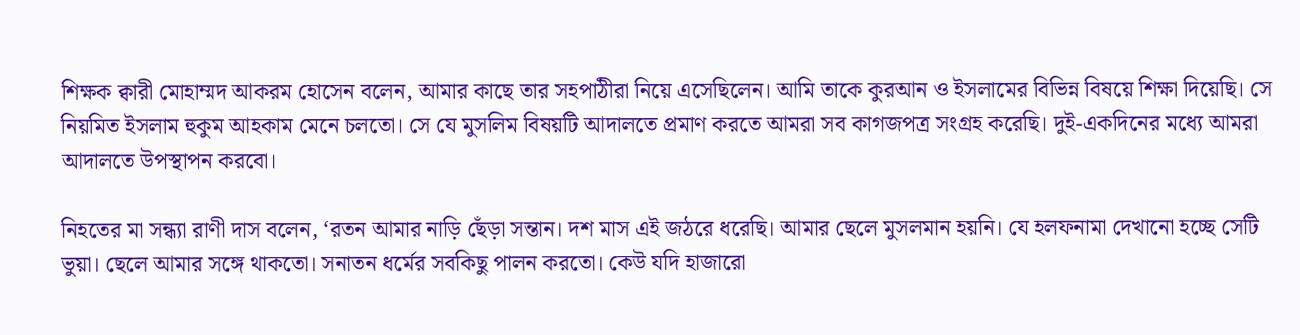শিক্ষক ক্বারী মোহাম্মদ আকরম হোসেন বলেন, আমার কাছে তার সহপাঠীরা নিয়ে এসেছিলেন। আমি তাকে কুরআন ও ইসলামের বিভিন্ন বিষয়ে শিক্ষা দিয়েছি। সে নিয়মিত ইসলাম হুকুম আহকাম মেনে চলতো। সে যে মুসলিম বিষয়টি আদালতে প্রমাণ করতে আমরা সব কাগজপত্র সংগ্রহ করেছি। দুই-একদিনের মধ্যে আমরা আদালতে উপস্থাপন করবো।

নিহতের মা সন্ধ্যা রাণী দাস বলেন, ‘রতন আমার নাড়ি ছেঁড়া সন্তান। দশ মাস এই জঠরে ধরেছি। আমার ছেলে মুসলমান হয়নি। যে হলফনামা দেখানো হচ্ছে সেটি ভুয়া। ছেলে আমার সঙ্গে থাকতো। সনাতন ধর্মের সবকিছু পালন করতো। কেউ যদি হাজারো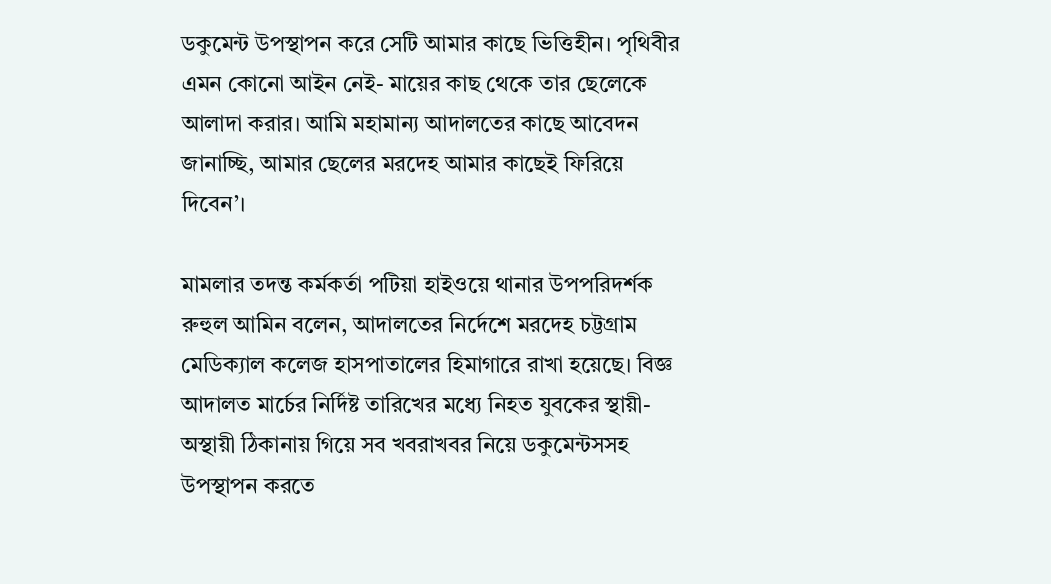ডকুমেন্ট উপস্থাপন করে সেটি আমার কাছে ভিত্তিহীন। পৃথিবীর এমন কোনো আইন নেই- মায়ের কাছ থেকে তার ছেলেকে আলাদা করার। আমি মহামান্য আদালতের কাছে আবেদন জানাচ্ছি, আমার ছেলের মরদেহ আমার কাছেই ফিরিয়ে দিবেন’।

মামলার তদন্ত কর্মকর্তা পটিয়া হাইওয়ে থানার উপপরিদর্শক রুহুল আমিন বলেন, আদালতের নির্দেশে মরদেহ চট্টগ্রাম মেডিক্যাল কলেজ হাসপাতালের হিমাগারে রাখা হয়েছে। বিজ্ঞ আদালত মার্চের নির্দিষ্ট তারিখের মধ্যে নিহত যুবকের স্থায়ী-অস্থায়ী ঠিকানায় গিয়ে সব খবরাখবর নিয়ে ডকুমেন্টসসহ উপস্থাপন করতে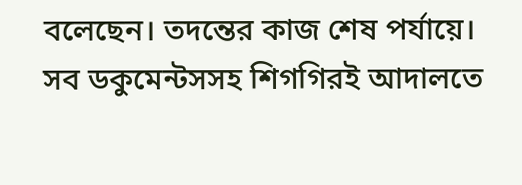বলেছেন। তদন্তের কাজ শেষ পর্যায়ে। সব ডকুমেন্টসসহ শিগগিরই আদালতে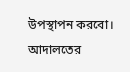উপস্থাপন করবো। আদালতের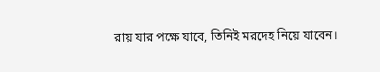রায় যার পক্ষে যাবে, তিনিই মরদেহ নিয়ে যাবেন।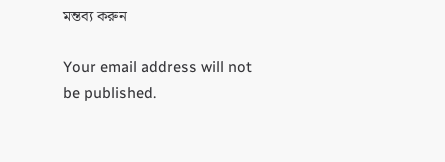মন্তব্য করুন

Your email address will not be published.